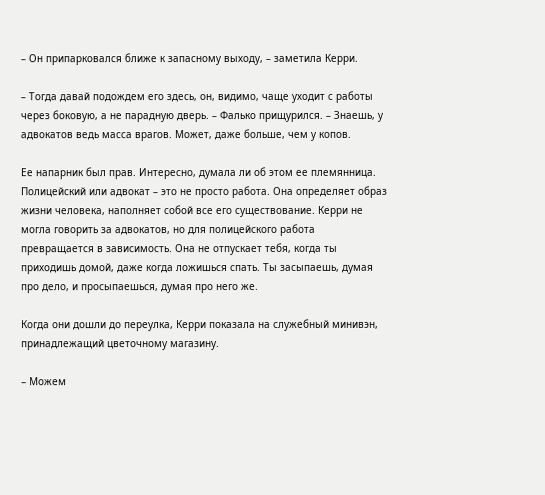– Он припарковался ближе к запасному выходу, – заметила Керри.

– Тогда давай подождем его здесь, он, видимо, чаще уходит с работы через боковую, а не парадную дверь. – Фалько прищурился. – Знаешь, у адвокатов ведь масса врагов. Может, даже больше, чем у копов.

Ее напарник был прав. Интересно, думала ли об этом ее племянница. Полицейский или адвокат – это не просто работа. Она определяет образ жизни человека, наполняет собой все его существование. Керри не могла говорить за адвокатов, но для полицейского работа превращается в зависимость. Она не отпускает тебя, когда ты приходишь домой, даже когда ложишься спать. Ты засыпаешь, думая про дело, и просыпаешься, думая про него же.

Когда они дошли до переулка, Керри показала на служебный минивэн, принадлежащий цветочному магазину.

– Можем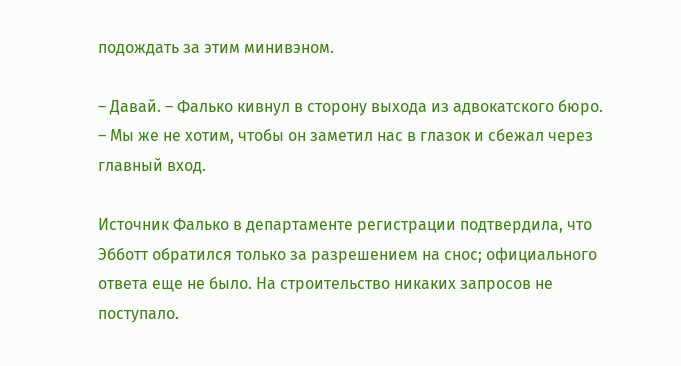подождать за этим минивэном.

– Давай. – Фалько кивнул в сторону выхода из адвокатского бюро. – Мы же не хотим, чтобы он заметил нас в глазок и сбежал через главный вход.

Источник Фалько в департаменте регистрации подтвердила, что Эбботт обратился только за разрешением на снос; официального ответа еще не было. На строительство никаких запросов не поступало.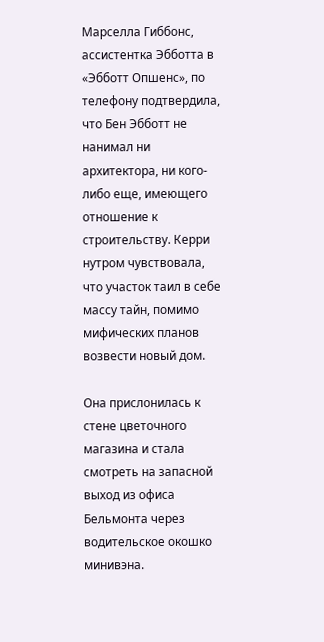Марселла Гиббонс, ассистентка Эбботта в «Эбботт Опшенс», по телефону подтвердила, что Бен Эбботт не нанимал ни архитектора, ни кого-либо еще, имеющего отношение к строительству. Керри нутром чувствовала, что участок таил в себе массу тайн, помимо мифических планов возвести новый дом.

Она прислонилась к стене цветочного магазина и стала смотреть на запасной выход из офиса Бельмонта через водительское окошко минивэна.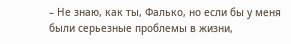– Не знаю, как ты, Фалько, но если бы у меня были серьезные проблемы в жизни,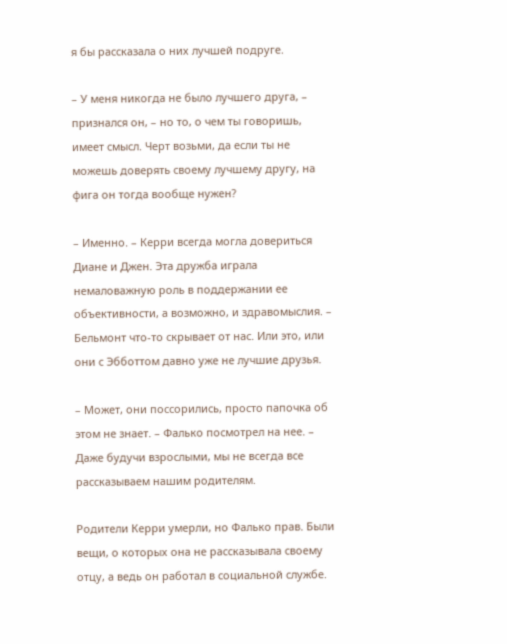я бы рассказала о них лучшей подруге.

– У меня никогда не было лучшего друга, – признался он, – но то, о чем ты говоришь, имеет смысл. Черт возьми, да если ты не можешь доверять своему лучшему другу, на фига он тогда вообще нужен?

– Именно. – Керри всегда могла довериться Диане и Джен. Эта дружба играла немаловажную роль в поддержании ее объективности, а возможно, и здравомыслия. – Бельмонт что-то скрывает от нас. Или это, или они с Эбботтом давно уже не лучшие друзья.

– Может, они поссорились, просто папочка об этом не знает. – Фалько посмотрел на нее. – Даже будучи взрослыми, мы не всегда все рассказываем нашим родителям.

Родители Керри умерли, но Фалько прав. Были вещи, о которых она не рассказывала своему отцу, а ведь он работал в социальной службе.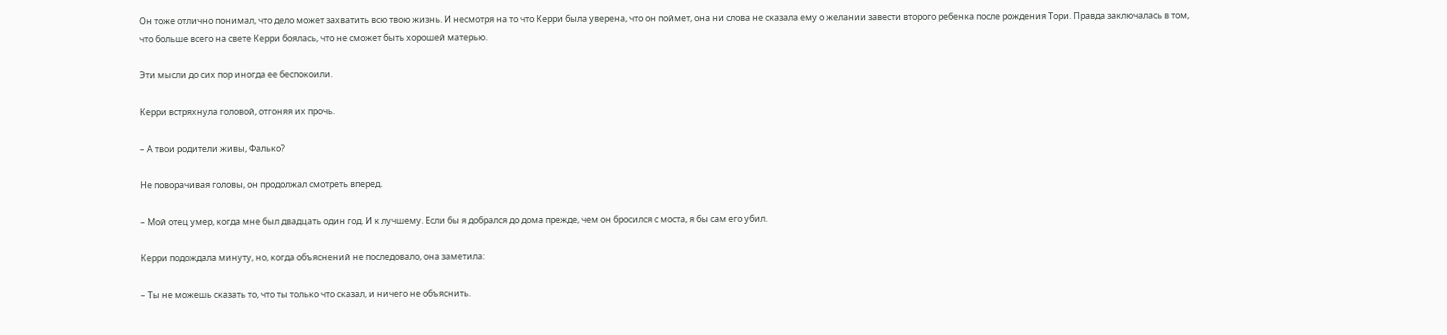Он тоже отлично понимал, что дело может захватить всю твою жизнь. И несмотря на то что Керри была уверена, что он поймет, она ни слова не сказала ему о желании завести второго ребенка после рождения Тори. Правда заключалась в том, что больше всего на свете Керри боялась, что не сможет быть хорошей матерью.

Эти мысли до сих пор иногда ее беспокоили.

Керри встряхнула головой, отгоняя их прочь.

– А твои родители живы, Фалько?

Не поворачивая головы, он продолжал смотреть вперед.

– Мой отец умер, когда мне был двадцать один год. И к лучшему. Если бы я добрался до дома прежде, чем он бросился с моста, я бы сам его убил.

Керри подождала минуту, но, когда объяснений не последовало, она заметила:

– Ты не можешь сказать то, что ты только что сказал, и ничего не объяснить.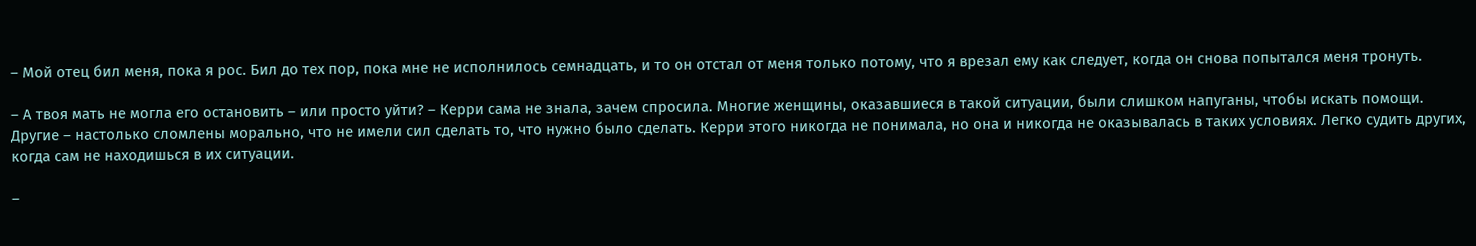– Мой отец бил меня, пока я рос. Бил до тех пор, пока мне не исполнилось семнадцать, и то он отстал от меня только потому, что я врезал ему как следует, когда он снова попытался меня тронуть.

– А твоя мать не могла его остановить – или просто уйти? – Керри сама не знала, зачем спросила. Многие женщины, оказавшиеся в такой ситуации, были слишком напуганы, чтобы искать помощи. Другие – настолько сломлены морально, что не имели сил сделать то, что нужно было сделать. Керри этого никогда не понимала, но она и никогда не оказывалась в таких условиях. Легко судить других, когда сам не находишься в их ситуации.

–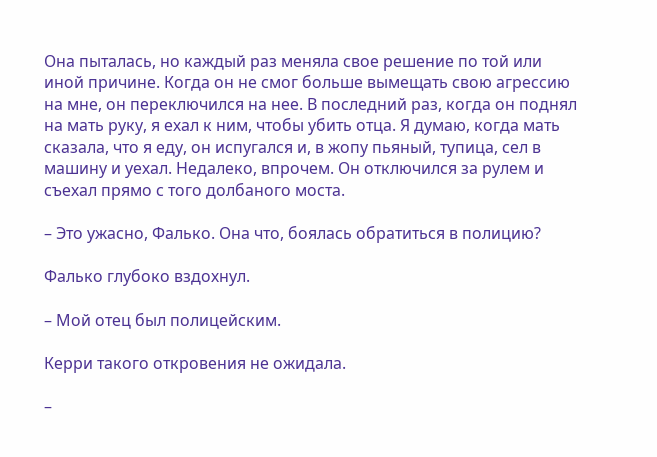Она пыталась, но каждый раз меняла свое решение по той или иной причине. Когда он не смог больше вымещать свою агрессию на мне, он переключился на нее. В последний раз, когда он поднял на мать руку, я ехал к ним, чтобы убить отца. Я думаю, когда мать сказала, что я еду, он испугался и, в жопу пьяный, тупица, сел в машину и уехал. Недалеко, впрочем. Он отключился за рулем и съехал прямо с того долбаного моста.

– Это ужасно, Фалько. Она что, боялась обратиться в полицию?

Фалько глубоко вздохнул.

– Мой отец был полицейским.

Керри такого откровения не ожидала.

–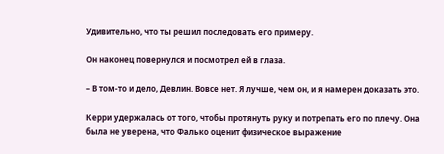Удивительно, что ты решил последовать его примеру.

Он наконец повернулся и посмотрел ей в глаза.

– В том-то и дело, Девлин. Вовсе нет. Я лучше, чем он, и я намерен доказать это.

Керри удержалась от того, чтобы протянуть руку и потрепать его по плечу. Она была не уверена, что Фалько оценит физическое выражение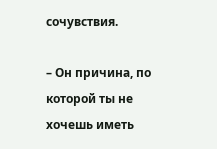сочувствия.

– Он причина, по которой ты не хочешь иметь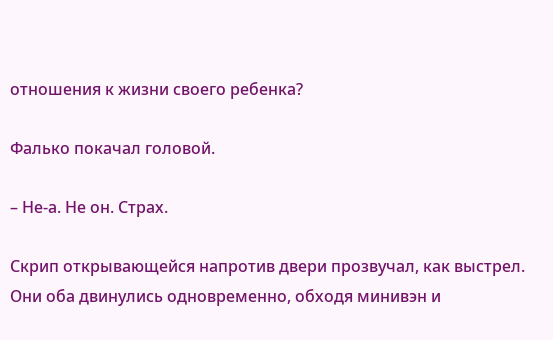отношения к жизни своего ребенка?

Фалько покачал головой.

– Не-а. Не он. Страх.

Скрип открывающейся напротив двери прозвучал, как выстрел. Они оба двинулись одновременно, обходя минивэн и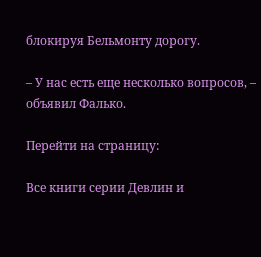блокируя Бельмонту дорогу.

– У нас есть еще несколько вопросов, – объявил Фалько.

Перейти на страницу:

Все книги серии Девлин и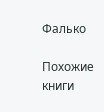Фалько

Похожие книги